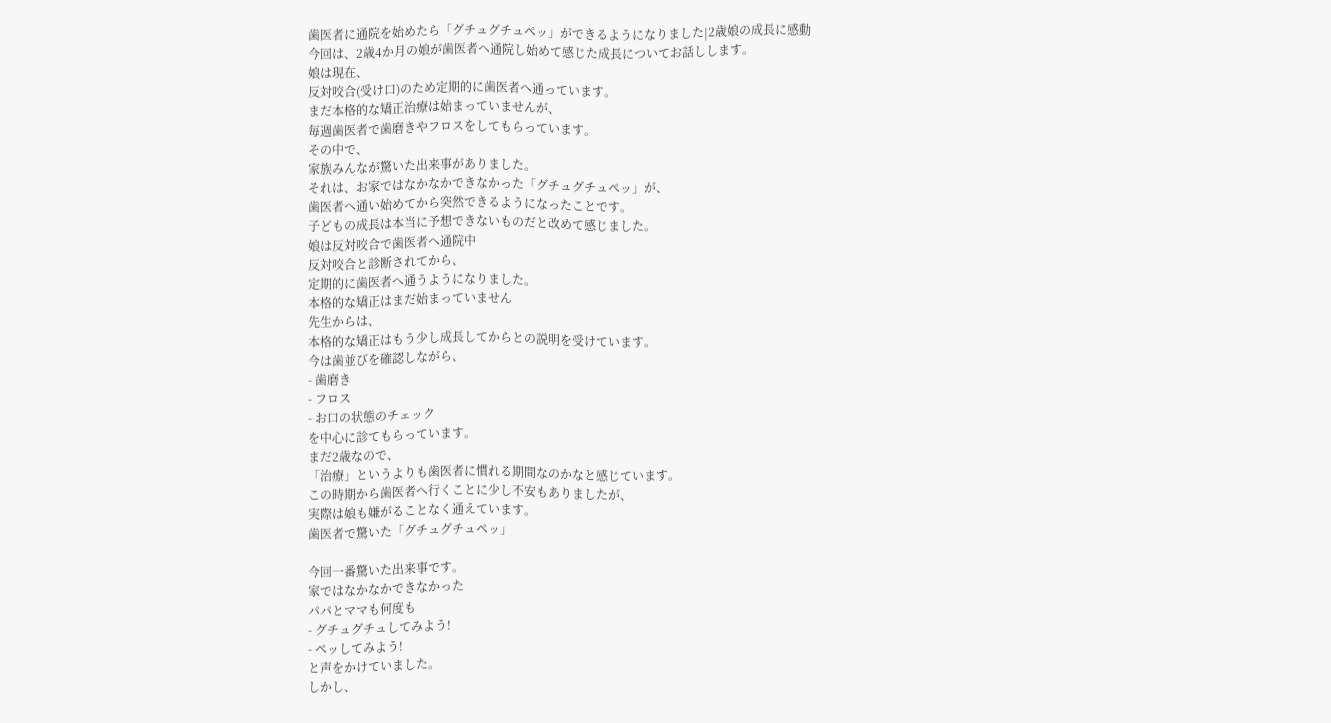歯医者に通院を始めたら「グチュグチュペッ」ができるようになりました|2歳娘の成長に感動
今回は、2歳4か月の娘が歯医者へ通院し始めて感じた成長についてお話しします。
娘は現在、
反対咬合(受け口)のため定期的に歯医者へ通っています。
まだ本格的な矯正治療は始まっていませんが、
毎週歯医者で歯磨きやフロスをしてもらっています。
その中で、
家族みんなが驚いた出来事がありました。
それは、お家ではなかなかできなかった「グチュグチュペッ」が、
歯医者へ通い始めてから突然できるようになったことです。
子どもの成長は本当に予想できないものだと改めて感じました。
娘は反対咬合で歯医者へ通院中
反対咬合と診断されてから、
定期的に歯医者へ通うようになりました。
本格的な矯正はまだ始まっていません
先生からは、
本格的な矯正はもう少し成長してからとの説明を受けています。
今は歯並びを確認しながら、
- 歯磨き
- フロス
- お口の状態のチェック
を中心に診てもらっています。
まだ2歳なので、
「治療」というよりも歯医者に慣れる期間なのかなと感じています。
この時期から歯医者へ行くことに少し不安もありましたが、
実際は娘も嫌がることなく通えています。
歯医者で驚いた「グチュグチュペッ」

今回一番驚いた出来事です。
家ではなかなかできなかった
パパとママも何度も
- グチュグチュしてみよう!
- ペッしてみよう!
と声をかけていました。
しかし、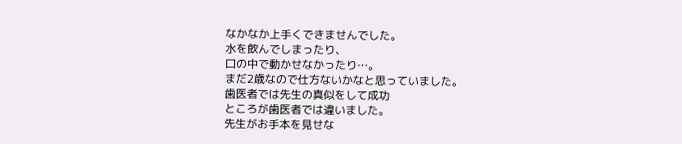なかなか上手くできませんでした。
水を飲んでしまったり、
口の中で動かせなかったり…。
まだ2歳なので仕方ないかなと思っていました。
歯医者では先生の真似をして成功
ところが歯医者では違いました。
先生がお手本を見せな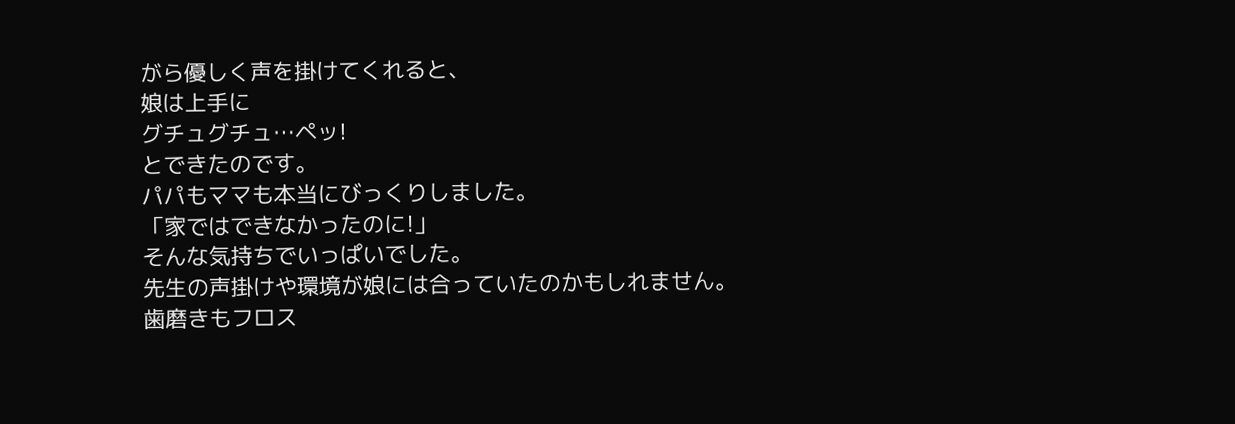がら優しく声を掛けてくれると、
娘は上手に
グチュグチュ…ペッ!
とできたのです。
パパもママも本当にびっくりしました。
「家ではできなかったのに!」
そんな気持ちでいっぱいでした。
先生の声掛けや環境が娘には合っていたのかもしれません。
歯磨きもフロス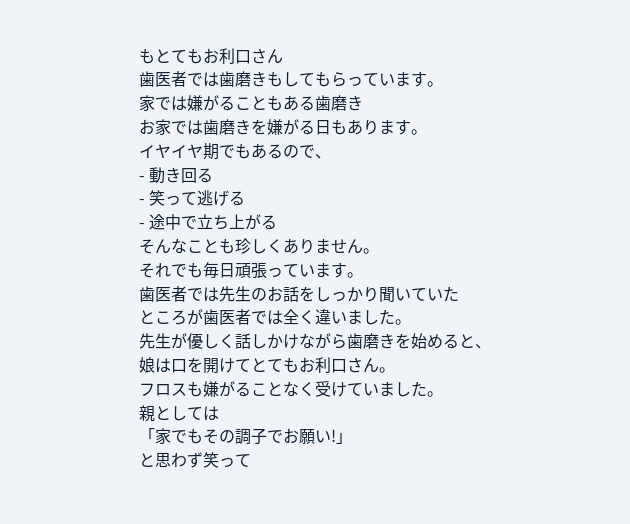もとてもお利口さん
歯医者では歯磨きもしてもらっています。
家では嫌がることもある歯磨き
お家では歯磨きを嫌がる日もあります。
イヤイヤ期でもあるので、
- 動き回る
- 笑って逃げる
- 途中で立ち上がる
そんなことも珍しくありません。
それでも毎日頑張っています。
歯医者では先生のお話をしっかり聞いていた
ところが歯医者では全く違いました。
先生が優しく話しかけながら歯磨きを始めると、
娘は口を開けてとてもお利口さん。
フロスも嫌がることなく受けていました。
親としては
「家でもその調子でお願い!」
と思わず笑って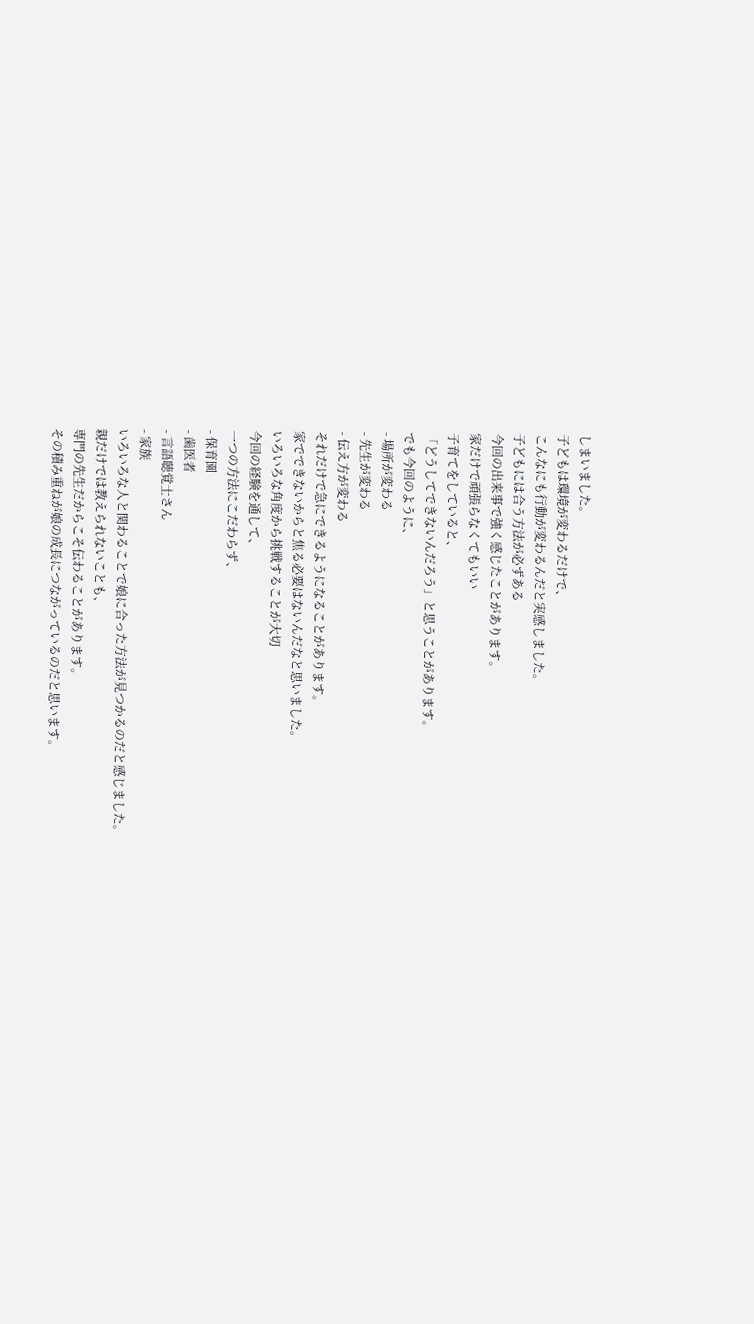しまいました。
子どもは環境が変わるだけで、
こんなにも行動が変わるんだと実感しました。
子どもには合う方法が必ずある
今回の出来事で強く感じたことがあります。
家だけで頑張らなくてもいい
子育てをしていると、
「どうしてできないんだろう」と思うことがあります。
でも今回のように、
- 場所が変わる
- 先生が変わる
- 伝え方が変わる
それだけで急にできるようになることがあります。
家でできないからと焦る必要はないんだなと思いました。
いろいろな角度から挑戦することが大切
今回の経験を通して、
一つの方法にこだわらず、
- 保育園
- 歯医者
- 言語聴覚士さん
- 家族
いろいろな人と関わることで娘に合った方法が見つかるのだと感じました。
親だけでは教えられないことも、
専門の先生だからこそ伝わることがあります。
その積み重ねが娘の成長につながっているのだと思います。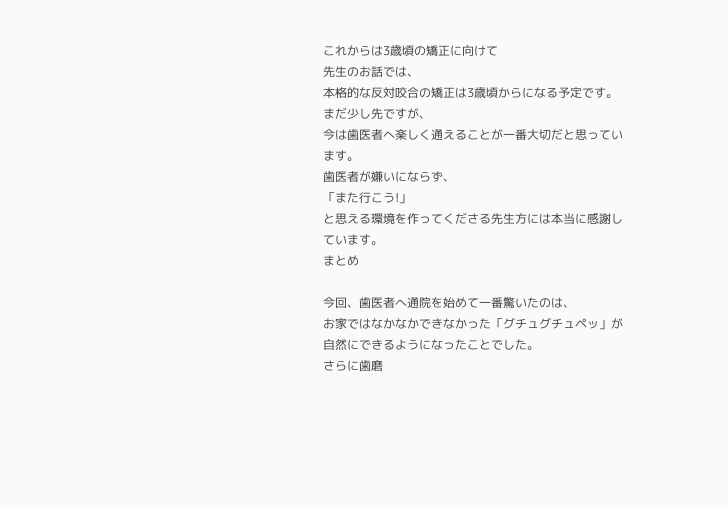これからは3歳頃の矯正に向けて
先生のお話では、
本格的な反対咬合の矯正は3歳頃からになる予定です。
まだ少し先ですが、
今は歯医者へ楽しく通えることが一番大切だと思っています。
歯医者が嫌いにならず、
「また行こう!」
と思える環境を作ってくださる先生方には本当に感謝しています。
まとめ

今回、歯医者へ通院を始めて一番驚いたのは、
お家ではなかなかできなかった「グチュグチュペッ」が自然にできるようになったことでした。
さらに歯磨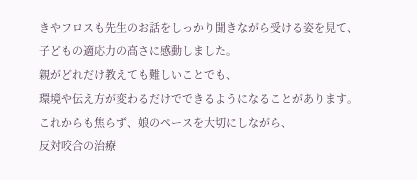きやフロスも先生のお話をしっかり聞きながら受ける姿を見て、
子どもの適応力の高さに感動しました。
親がどれだけ教えても難しいことでも、
環境や伝え方が変わるだけでできるようになることがあります。
これからも焦らず、娘のペースを大切にしながら、
反対咬合の治療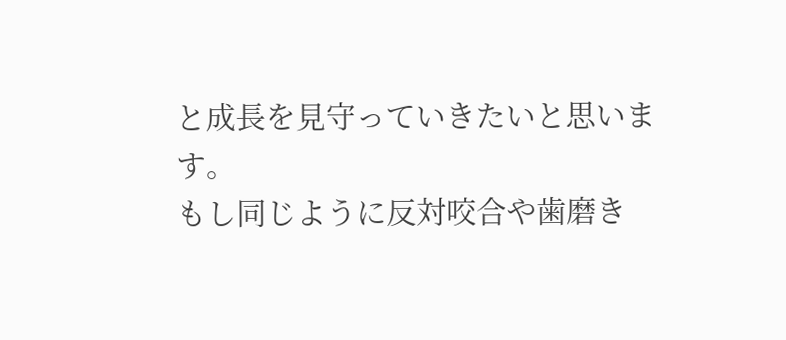と成長を見守っていきたいと思います。
もし同じように反対咬合や歯磨き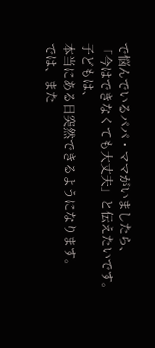で悩んでいるパパ・ママがいましたら、
「今はできなくても大丈夫」と伝えたいです。
子どもは、
本当にある日突然できるようになります。
では、また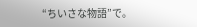“ちいさな物語”で。